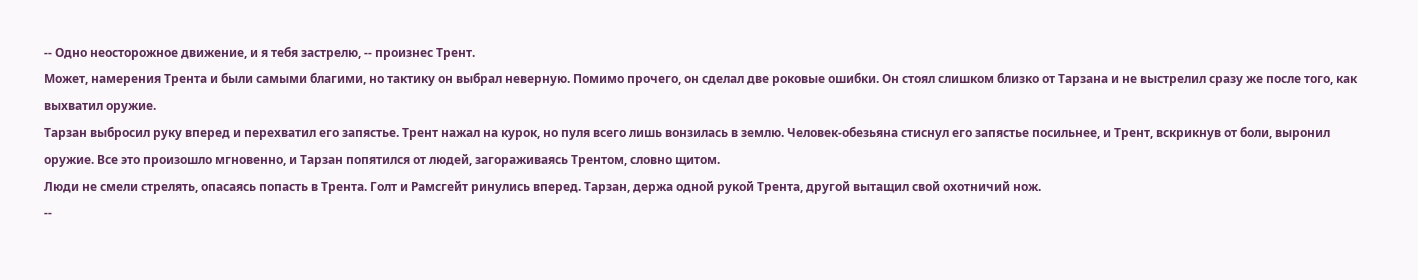-- Одно неосторожное движение, и я тебя застрелю, -- произнес Трент.
Может, намерения Трента и были самыми благими, но тактику он выбрал неверную. Помимо прочего, он сделал две роковые ошибки. Он стоял слишком близко от Тарзана и не выстрелил сразу же после того, как выхватил оружие.
Тарзан выбросил руку вперед и перехватил его запястье. Трент нажал на курок, но пуля всего лишь вонзилась в землю. Человек-обезьяна стиснул его запястье посильнее, и Трент, вскрикнув от боли, выронил оружие. Все это произошло мгновенно, и Тарзан попятился от людей, загораживаясь Трентом, словно щитом.
Люди не смели стрелять, опасаясь попасть в Трента. Голт и Рамсгейт ринулись вперед. Тарзан, держа одной рукой Трента, другой вытащил свой охотничий нож.
--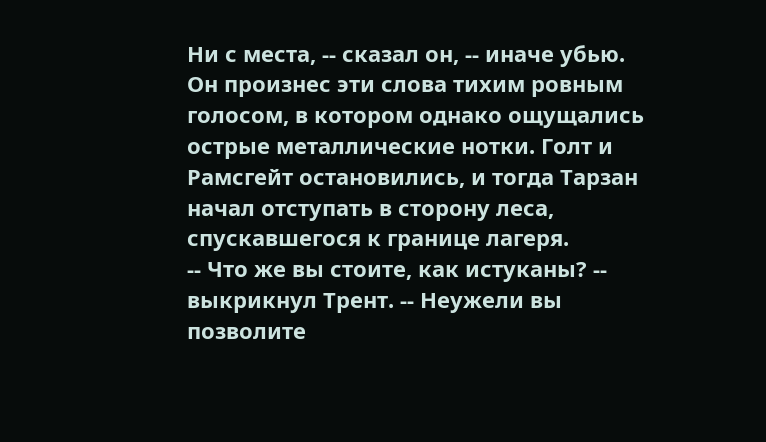Ни с места, -- сказал он, -- иначе убью. Он произнес эти слова тихим ровным голосом, в котором однако ощущались острые металлические нотки. Голт и Рамсгейт остановились, и тогда Тарзан начал отступать в сторону леса, спускавшегося к границе лагеря.
-- Что же вы стоите, как истуканы? -- выкрикнул Трент. -- Неужели вы позволите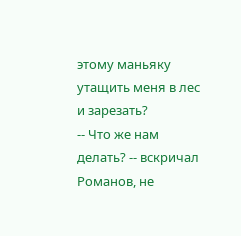этому маньяку утащить меня в лес и зарезать?
-- Что же нам делать? -- вскричал Романов, не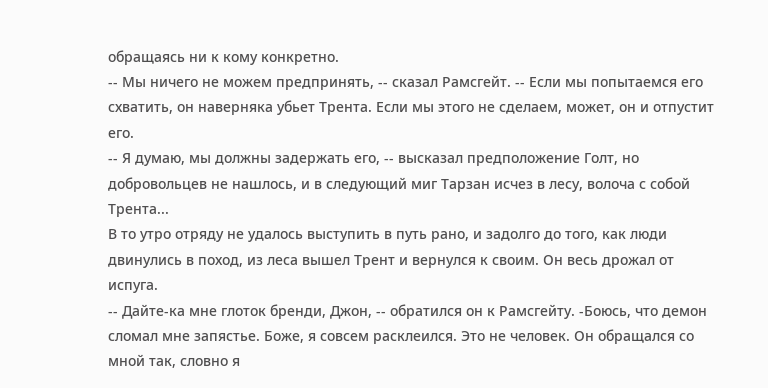обращаясь ни к кому конкретно.
-- Мы ничего не можем предпринять, -- сказал Рамсгейт. -- Если мы попытаемся его схватить, он наверняка убьет Трента. Если мы этого не сделаем, может, он и отпустит его.
-- Я думаю, мы должны задержать его, -- высказал предположение Голт, но добровольцев не нашлось, и в следующий миг Тарзан исчез в лесу, волоча с собой Трента...
В то утро отряду не удалось выступить в путь рано, и задолго до того, как люди двинулись в поход, из леса вышел Трент и вернулся к своим. Он весь дрожал от испуга.
-- Дайте-ка мне глоток бренди, Джон, -- обратился он к Рамсгейту. -Боюсь, что демон сломал мне запястье. Боже, я совсем расклеился. Это не человек. Он обращался со мной так, словно я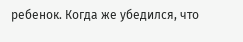ребенок. Когда же убедился, что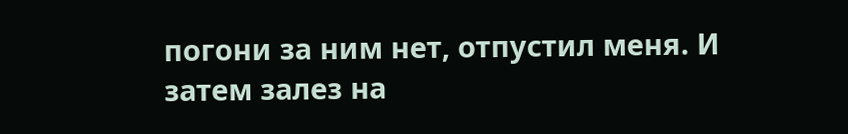погони за ним нет, отпустил меня. И затем залез на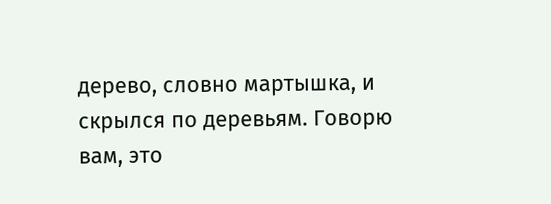дерево, словно мартышка, и скрылся по деревьям. Говорю вам, это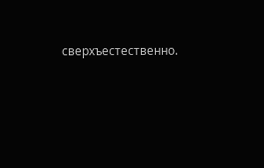сверхъестественно.